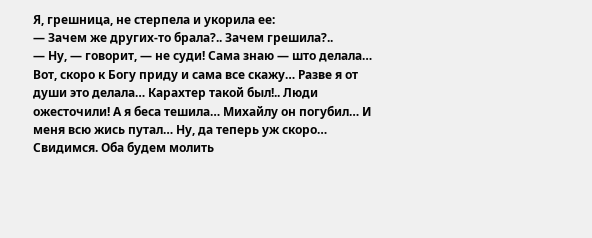Я, грешница, не стерпела и укорила ее:
— Зачем же других-то брала?.. Зачем грешила?..
— Ну, — говорит, — не суди! Сама знаю — што делала… Вот, скоро к Богу приду и сама все скажу… Разве я от души это делала… Карахтер такой был!.. Люди ожесточили! А я беса тешила… Михайлу он погубил… И меня всю жись путал… Ну, да теперь уж скоро… Свидимся. Оба будем молить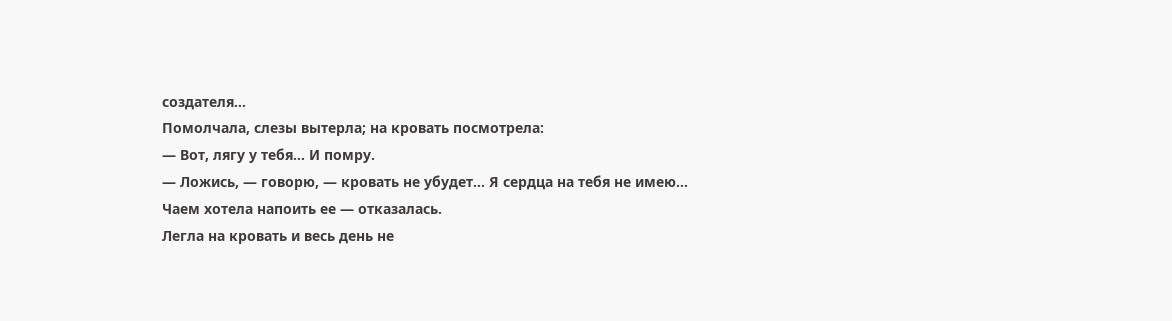создателя…
Помолчала, слезы вытерла; на кровать посмотрела:
— Вот, лягу у тебя… И помру.
— Ложись, — говорю, — кровать не убудет… Я сердца на тебя не имею…
Чаем хотела напоить ее — отказалась.
Легла на кровать и весь день не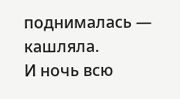поднималась — кашляла.
И ночь всю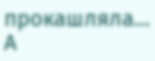прокашляла…
А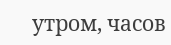утром, часов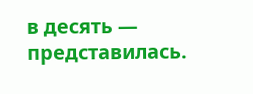в десять — представилась.